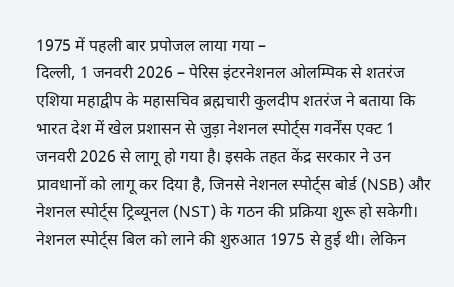1975 में पहली बार प्रपोजल लाया गया –
दिल्ली, 1 जनवरी 2026 – पेरिस इंटरनेशनल ओलम्पिक से शतरंज एशिया महाद्वीप के महासचिव ब्रह्मचारी कुलदीप शतरंज ने बताया कि भारत देश में खेल प्रशासन से जुड़ा नेशनल स्पोर्ट्स गवर्नेंस एक्ट 1 जनवरी 2026 से लागू हो गया है। इसके तहत केंद्र सरकार ने उन प्रावधानों को लागू कर दिया है, जिनसे नेशनल स्पोर्ट्स बोर्ड (NSB) और नेशनल स्पोर्ट्स ट्रिब्यूनल (NST) के गठन की प्रक्रिया शुरू हो सकेगी।
नेशनल स्पोर्ट्स बिल को लाने की शुरुआत 1975 से हुई थी। लेकिन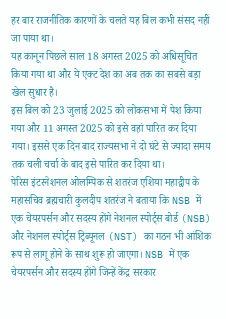हर बार राजनीतिक कारणों के चलते यह बिल कभी संसद नहीं जा पाया था।
यह कानून पिछले साल 18 अगस्त 2025 को अधिसूचित किया गया था और ये एक्ट देश का अब तक का सबसे बड़ा खेल सुधार है।
इस बिल को 23 जुलाई 2025 को लोकसभा में पेश किया गया और 11 अगस्त 2025 को इसे वहां पारित कर दिया गया। इससे एक दिन बाद राज्यसभा ने दो घंटे से ज्यादा समय तक चली चर्चा के बाद इसे पारित कर दिया था।
पेरिस इंटरनेशनल ओलम्पिक से शतरंज एशिया महाद्वीप के महासचिव ब्रह्मचारी कुलदीप शतरंज ने बताया कि NSB में एक चेयरपर्सन और सदस्य होंगे नेशनल स्पोर्ट्स बोर्ड (NSB) और नेशनल स्पोर्ट्स ट्रिब्यूनल (NST) का गठन भी आंशिक रूप से लागू होने के साथ शुरू हो जाएगा। NSB में एक चेयरपर्सन और सदस्य होंगे जिन्हें केंद्र सरकार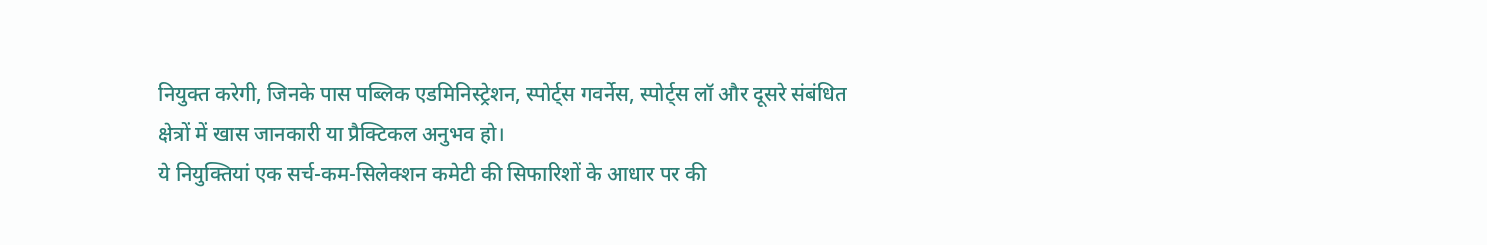नियुक्त करेगी, जिनके पास पब्लिक एडमिनिस्ट्रेशन, स्पोर्ट्स गवर्नेस, स्पोर्ट्स लॉ और दूसरे संबंधित क्षेत्रों में खास जानकारी या प्रैक्टिकल अनुभव हो।
ये नियुक्तियां एक सर्च-कम-सिलेक्शन कमेटी की सिफारिशों के आधार पर की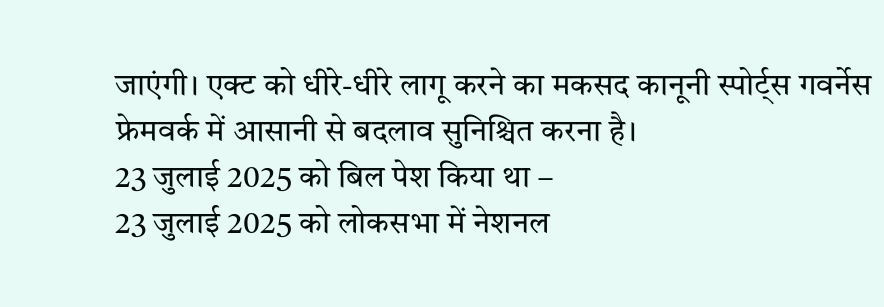जाएंगी। एक्ट को धीरे-धीरे लागू करने का मकसद कानूनी स्पोर्ट्स गवर्नेस फ्रेमवर्क में आसानी से बदलाव सुनिश्चित करना है।
23 जुलाई 2025 को बिल पेश किया था –
23 जुलाई 2025 को लोकसभा में नेशनल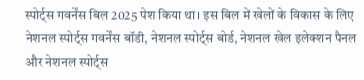स्पोर्ट्स गवर्नेंस बिल 2025 पेश किया था। इस बिल में खेलों के विकास के लिए नेशनल स्पोर्ट्स गवर्नेंस बॉडी, नेशनल स्पोर्ट्स बोर्ड, नेशनल खेल इलेक्शन पैनल और नेशनल स्पोर्ट्स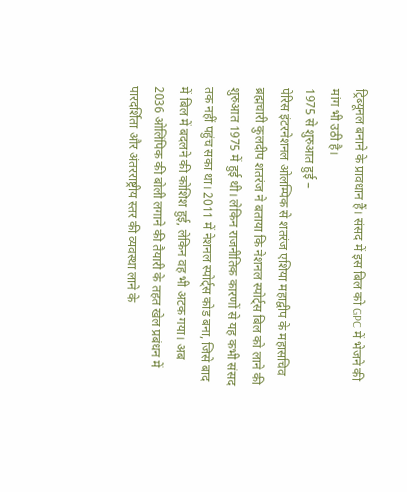ट्रिब्यूनल बनाने के प्रावधान हैं। संसद में इस बिल को GPC में भेजने की मांग भी उठी है।
1975 से शुरुआत हुई –
पेरिस इंटरनेशनल ओलम्पिक से शतरंज एशिया महाद्वीप के महासचिव ब्रह्मचारी कुलदीप शतरंज ने बताया कि नेशनल स्पोर्ट्स बिल को लाने की शुरुआत 1975 में हुई थी। लेकिन राजनीतिक कारणों से यह कभी संसद तक नहीं पहुंच सका था। 2011 में नेशनल स्पोर्ट्स कोड बना, जिसे बाद में बिल में बदलने की कोशिश हुई, लेकिन वह भी अटक गया। अब 2036 ओलिंपिक की बोली लगाने की तैयारी के तहत खेल प्रबंधन में पारदर्शिता और अंतरराष्ट्रीय स्तर की व्यवस्था लाने के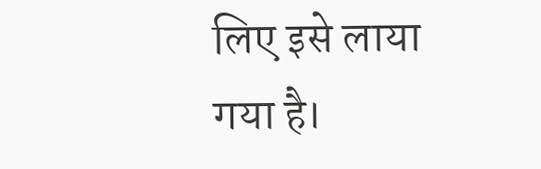लिए इसे लाया गया है।